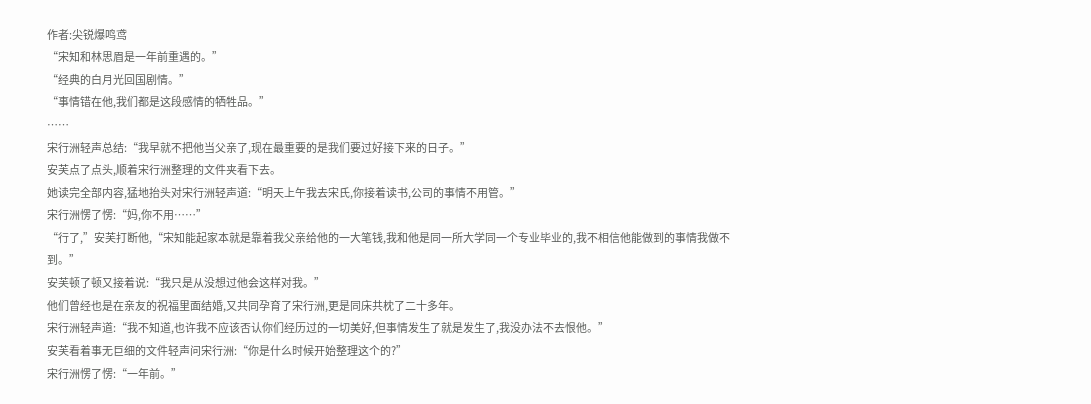作者:尖锐爆鸣鸢
“宋知和林思眉是一年前重遇的。”
“经典的白月光回国剧情。”
“事情错在他,我们都是这段感情的牺牲品。”
……
宋行洲轻声总结:“我早就不把他当父亲了,现在最重要的是我们要过好接下来的日子。”
安芙点了点头,顺着宋行洲整理的文件夹看下去。
她读完全部内容,猛地抬头对宋行洲轻声道:“明天上午我去宋氏,你接着读书,公司的事情不用管。”
宋行洲愣了愣:“妈,你不用……”
“行了,”安芙打断他,“宋知能起家本就是靠着我父亲给他的一大笔钱,我和他是同一所大学同一个专业毕业的,我不相信他能做到的事情我做不到。”
安芙顿了顿又接着说:“我只是从没想过他会这样对我。”
他们曾经也是在亲友的祝福里面结婚,又共同孕育了宋行洲,更是同床共枕了二十多年。
宋行洲轻声道:“我不知道,也许我不应该否认你们经历过的一切美好,但事情发生了就是发生了,我没办法不去恨他。”
安芙看着事无巨细的文件轻声问宋行洲:“你是什么时候开始整理这个的?”
宋行洲愣了愣:“一年前。”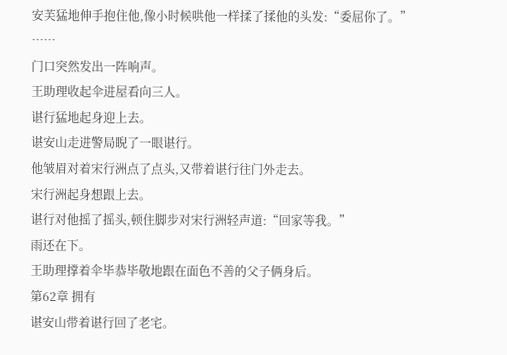安芙猛地伸手抱住他,像小时候哄他一样揉了揉他的头发:“委屈你了。”
……
门口突然发出一阵响声。
王助理收起伞进屋看向三人。
谌行猛地起身迎上去。
谌安山走进警局睨了一眼谌行。
他皱眉对着宋行洲点了点头,又带着谌行往门外走去。
宋行洲起身想跟上去。
谌行对他摇了摇头,顿住脚步对宋行洲轻声道:“回家等我。”
雨还在下。
王助理撑着伞毕恭毕敬地跟在面色不善的父子俩身后。
第62章 拥有
谌安山带着谌行回了老宅。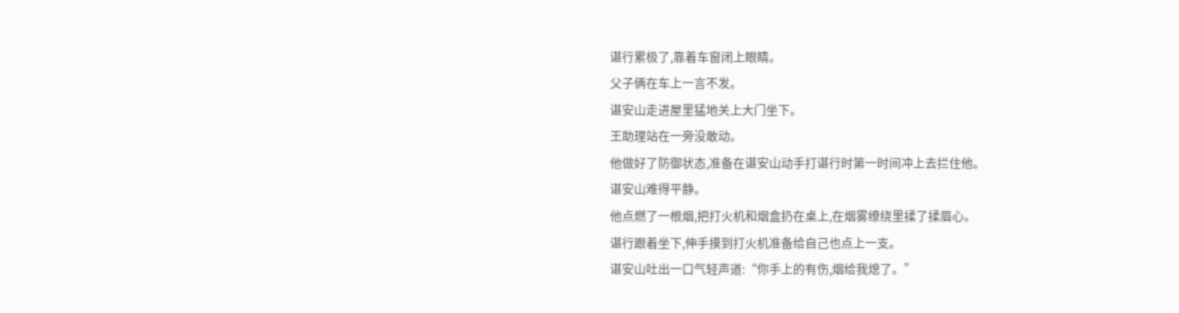谌行累极了,靠着车窗闭上眼睛。
父子俩在车上一言不发。
谌安山走进屋里猛地关上大门坐下。
王助理站在一旁没敢动。
他做好了防御状态,准备在谌安山动手打谌行时第一时间冲上去拦住他。
谌安山难得平静。
他点燃了一根烟,把打火机和烟盒扔在桌上,在烟雾缭绕里揉了揉眉心。
谌行跟着坐下,伸手摸到打火机准备给自己也点上一支。
谌安山吐出一口气轻声道:“你手上的有伤,烟给我熄了。”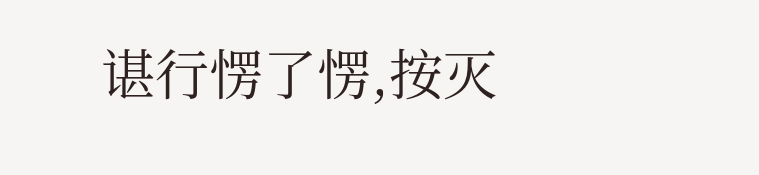谌行愣了愣,按灭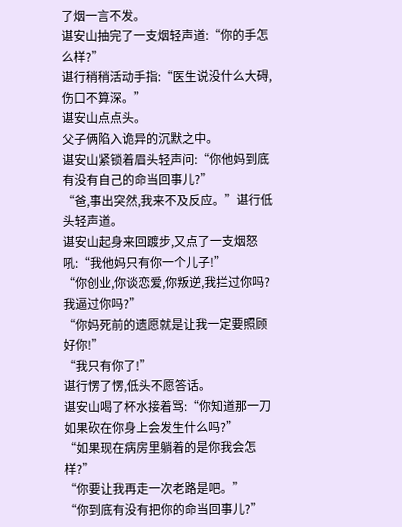了烟一言不发。
谌安山抽完了一支烟轻声道:“你的手怎么样?”
谌行稍稍活动手指:“医生说没什么大碍,伤口不算深。”
谌安山点点头。
父子俩陷入诡异的沉默之中。
谌安山紧锁着眉头轻声问:“你他妈到底有没有自己的命当回事儿?”
“爸,事出突然,我来不及反应。”谌行低头轻声道。
谌安山起身来回踱步,又点了一支烟怒吼:“我他妈只有你一个儿子!”
“你创业,你谈恋爱,你叛逆,我拦过你吗?我逼过你吗?”
“你妈死前的遗愿就是让我一定要照顾好你!”
“我只有你了!”
谌行愣了愣,低头不愿答话。
谌安山喝了杯水接着骂:“你知道那一刀如果砍在你身上会发生什么吗?”
“如果现在病房里躺着的是你我会怎样?”
“你要让我再走一次老路是吧。”
“你到底有没有把你的命当回事儿?”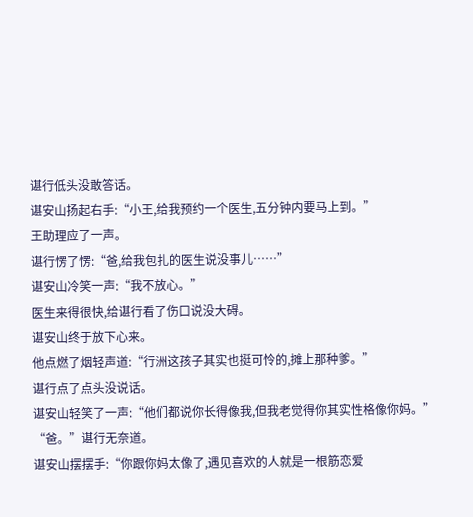谌行低头没敢答话。
谌安山扬起右手:“小王,给我预约一个医生,五分钟内要马上到。”
王助理应了一声。
谌行愣了愣:“爸,给我包扎的医生说没事儿……”
谌安山冷笑一声:“我不放心。”
医生来得很快,给谌行看了伤口说没大碍。
谌安山终于放下心来。
他点燃了烟轻声道:“行洲这孩子其实也挺可怜的,摊上那种爹。”
谌行点了点头没说话。
谌安山轻笑了一声:“他们都说你长得像我,但我老觉得你其实性格像你妈。”
“爸。”谌行无奈道。
谌安山摆摆手:“你跟你妈太像了,遇见喜欢的人就是一根筋恋爱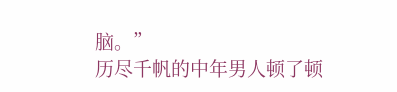脑。”
历尽千帆的中年男人顿了顿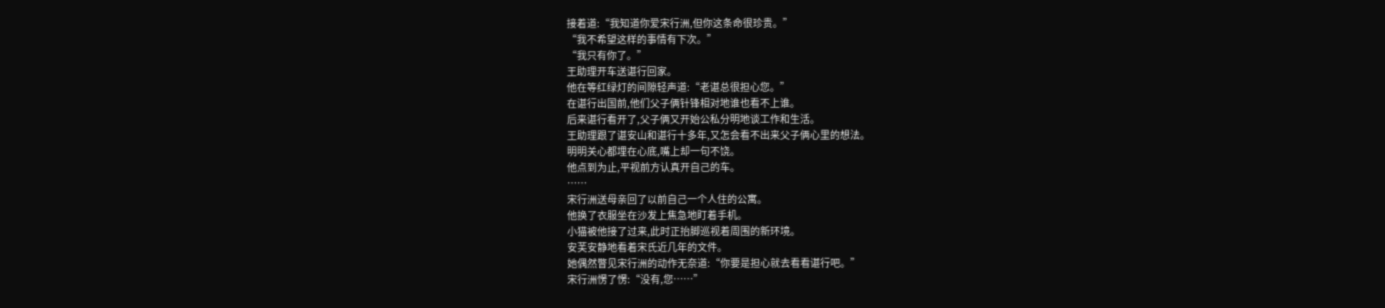接着道:“我知道你爱宋行洲,但你这条命很珍贵。”
“我不希望这样的事情有下次。”
“我只有你了。”
王助理开车送谌行回家。
他在等红绿灯的间隙轻声道:“老谌总很担心您。”
在谌行出国前,他们父子俩针锋相对地谁也看不上谁。
后来谌行看开了,父子俩又开始公私分明地谈工作和生活。
王助理跟了谌安山和谌行十多年,又怎会看不出来父子俩心里的想法。
明明关心都埋在心底,嘴上却一句不饶。
他点到为止,平视前方认真开自己的车。
……
宋行洲送母亲回了以前自己一个人住的公寓。
他换了衣服坐在沙发上焦急地盯着手机。
小猫被他接了过来,此时正抬脚巡视着周围的新环境。
安芙安静地看着宋氏近几年的文件。
她偶然瞥见宋行洲的动作无奈道:“你要是担心就去看看谌行吧。”
宋行洲愣了愣:“没有,您……”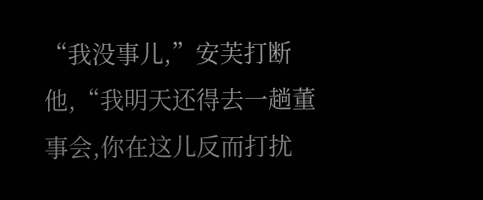“我没事儿,”安芙打断他,“我明天还得去一趟董事会,你在这儿反而打扰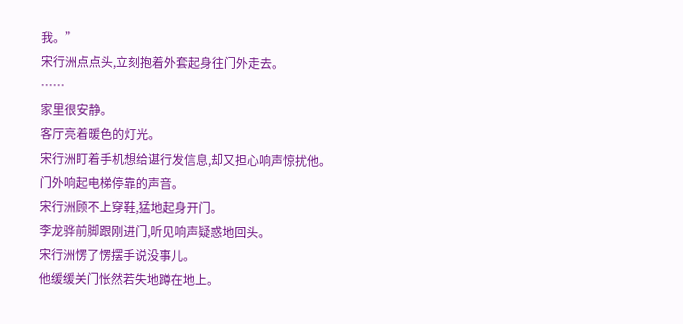我。”
宋行洲点点头,立刻抱着外套起身往门外走去。
……
家里很安静。
客厅亮着暖色的灯光。
宋行洲盯着手机想给谌行发信息,却又担心响声惊扰他。
门外响起电梯停靠的声音。
宋行洲顾不上穿鞋,猛地起身开门。
李龙骅前脚跟刚进门,听见响声疑惑地回头。
宋行洲愣了愣摆手说没事儿。
他缓缓关门怅然若失地蹲在地上。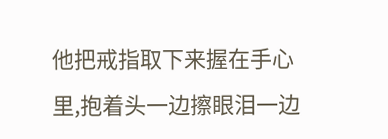他把戒指取下来握在手心里,抱着头一边擦眼泪一边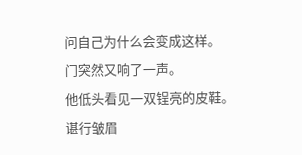问自己为什么会变成这样。
门突然又响了一声。
他低头看见一双锃亮的皮鞋。
谌行皱眉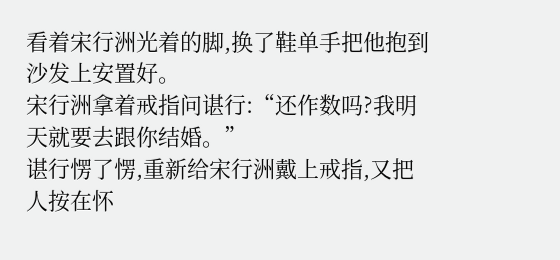看着宋行洲光着的脚,换了鞋单手把他抱到沙发上安置好。
宋行洲拿着戒指问谌行:“还作数吗?我明天就要去跟你结婚。”
谌行愣了愣,重新给宋行洲戴上戒指,又把人按在怀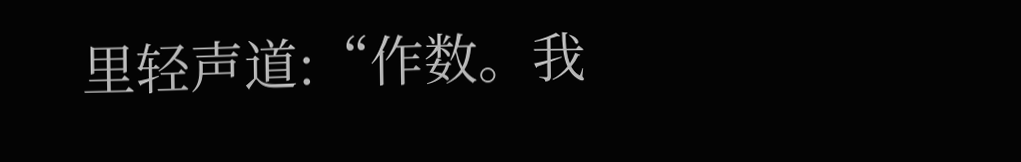里轻声道:“作数。我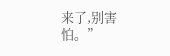来了,别害怕。”